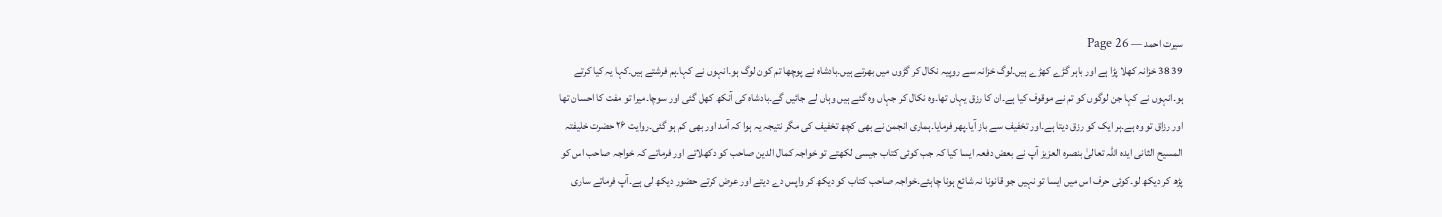سیرت احمد — Page 26
39 38 خزانہ کھلا پڑا ہے اور باہر گڑے کھڑے ہیں۔لوگ خزانہ سے روپیہ نکال کر گڑوں میں بھرتے ہیں۔بادشاہ نے پوچھا تم کون لوگ ہو۔انہوں نے کہا۔ہم فرشتے ہیں۔کہا یہ کیا کرتے ہو۔انہوں نے کہا جن لوگوں کو تم نے موقوف کیا ہے۔ان کا رزق یہاں تھا۔وہ نکال کر جہاں وہ گئے ہیں وہاں لے جائیں گے۔بادشاہ کی آنکھ کھل گئی اور سوچا۔میرا تو مفت کا احسان تھا اور رزاق تو وہ ہے۔ہر ایک کو رزق دیتا ہے۔اور تخفیف سے باز آیا۔پھر فرمایا۔ہماری انجمن نے بھی کچھ تخفیف کی مگر نتیجہ یہ ہوا کہ آمد اور بھی کم ہو گئی۔روایت ۲۶ حضرت خلیفتہ المسیح الثانی ایدہ اللہ تعالیٰ بنصرہ العزیز آپ نے بعض دفعہ ایسا کیا کہ جب کوئی کتاب جیسی لکھتے تو خواجہ کمال الدین صاحب کو دکھلاتے اور فرماتے کہ خواجہ صاحب اس کو پڑھ کر دیکھ لو۔کوئی حرف اس میں ایسا تو نہیں جو قانونا نہ شائع ہونا چاہئے۔خواجہ صاحب کتاب کو دیکھ کر واپس دے دیتے اور عرض کرتے حضور دیکھ لی ہے۔آپ فرماتے ساری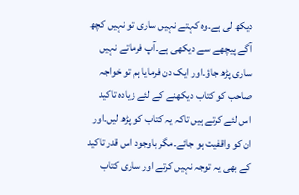دیکھ لی ہے۔وہ کہتے نہیں ساری تو نہیں کچھ آگے پیچھے سے دیکھی ہے۔آپ فرماتے نہیں ساری پڑھ جاؤ۔اور ایک دن فرمایا ہم تو خواجہ صاحب کو کتاب دیکھنے کے لئے زیادہ تاکید اس لئے کرتے ہیں تاکہ یہ کتاب کو پڑھ لیں۔اور ان کو واقفیت ہو جائے۔مگر باوجود اس قدر تاکید کے بھی یہ توجہ نہیں کرتے اور ساری کتاب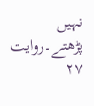نہیں پڑھتے۔روایت ۲۷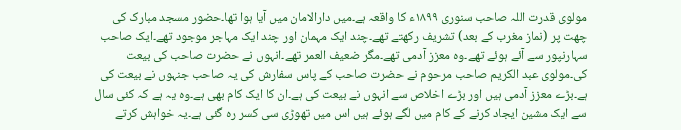مولوی قدرت اللہ صاحب سنوری ۱۸۹۹ء کا واقعہ ہے۔میں دارالامان میں آیا ہوا تھا۔حضور مسجد مبارک کی چھت پر (نماز مغرب کے بعد) تشریف رکھتے تھے۔چند ایک مہمان اور چند ایک مہاجر موجود تھے۔ایک صاحب سہارنپور سے آئے ہوئے تھے۔وہ معزز آدمی تھے۔مگر ضعیف العمر تھے۔انہوں نے حضرت صاحب کی بیعت کی۔مولوی عبد الکریم صاحب مرحوم نے حضرت صاحب کے پاس سفارش کی یہ صاحب جنہوں نے بیعت کی ہے۔بڑے معزز آدمی ہیں اور بڑے اخلاص سے انہوں نے بیعت کی ہے۔ان کا ایک کام بھی ہے۔وہ یہ ہے کہ کئی سال سے ایک مشین ایجاد کرنے کے کام میں لگے ہوئے ہیں اس میں تھوڑی سی کسر رہ گئی ہے۔یہ خواہش کرتے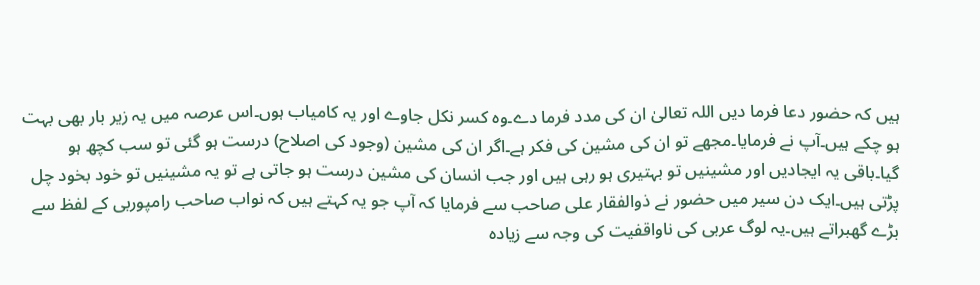ہیں کہ حضور دعا فرما دیں اللہ تعالیٰ ان کی مدد فرما دے۔وہ کسر نکل جاوے اور یہ کامیاب ہوں۔اس عرصہ میں یہ زیر بار بھی بہت ہو چکے ہیں۔آپ نے فرمایا۔مجھے تو ان کی مشین کی فکر ہے۔اگر ان کی مشین (وجود کی اصلاح) درست ہو گئی تو سب کچھ ہو گیا۔باقی یہ ایجادیں اور مشینیں تو بہتیری ہو رہی ہیں اور جب انسان کی مشین درست ہو جاتی ہے تو یہ مشینیں تو خود بخود چل پڑتی ہیں۔ایک دن سیر میں حضور نے ذوالفقار علی صاحب سے فرمایا کہ آپ جو یہ کہتے ہیں کہ نواب صاحب رامپوربی کے لفظ سے بڑے گھبراتے ہیں۔یہ لوگ عربی کی ناواقفیت کی وجہ سے زیادہ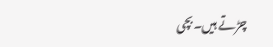چڑتے ہیں۔بچی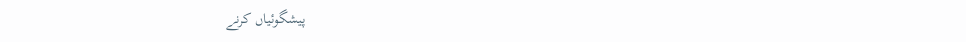پیشگوئیاں کرنے